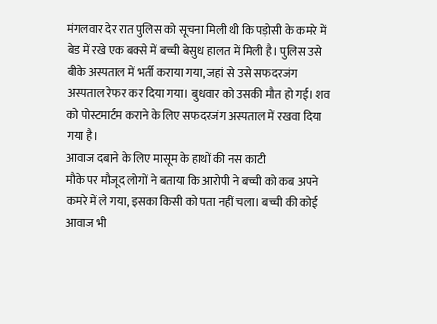मंगलवार देर रात पुलिस को सूचना मिली थी कि पड़ोसी के कमरे में बेड में रखे एक बक्से में बच्ची बेसुध हालत में मिली है। पुलिस उसे बीके अस्पताल में भर्ती कराया गया, जहां से उसे सफदरजंग अस्पताल रेफर कर दिया गया। बुधवार को उसकी मौत हो गई। शव को पोस्टमार्टम कराने के लिए सफदरजंग अस्पताल में रखवा दिया गया है।
आवाज दबाने के लिए मासूम के हाथों की नस काटी
मौके पर मौजूद लोगों ने बताया कि आरोपी ने बच्ची को कब अपने कमरे में ले गया, इसका किसी को पता नहीं चला। बच्ची की कोई आवाज भी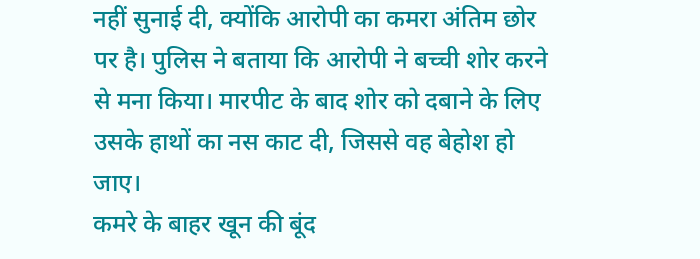नहीं सुनाई दी, क्योंकि आरोपी का कमरा अंतिम छोर पर है। पुलिस ने बताया कि आरोपी ने बच्ची शोर करने से मना किया। मारपीट के बाद शोर को दबाने के लिए उसके हाथों का नस काट दी, जिससे वह बेहोश हो जाए।
कमरे के बाहर खून की बूंद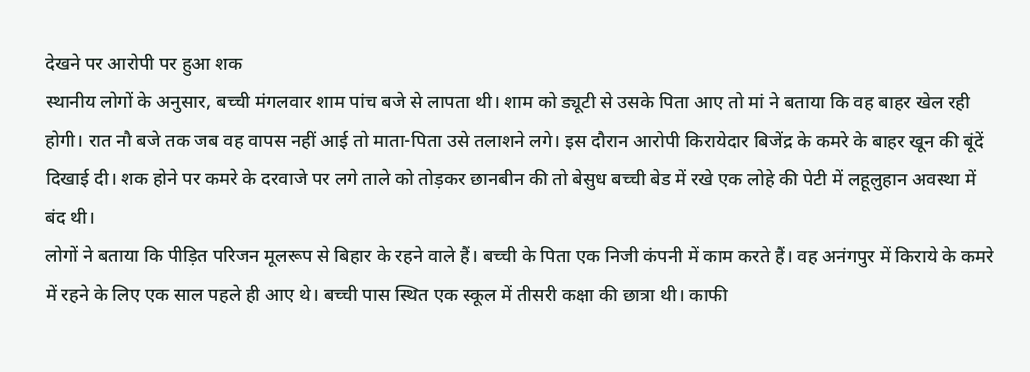देखने पर आरोपी पर हुआ शक
स्थानीय लोगों के अनुसार, बच्ची मंगलवार शाम पांच बजे से लापता थी। शाम को ड्यूटी से उसके पिता आए तो मां ने बताया कि वह बाहर खेल रही होगी। रात नौ बजे तक जब वह वापस नहीं आई तो माता-पिता उसे तलाशने लगे। इस दौरान आरोपी किरायेदार बिजेंद्र के कमरे के बाहर खून की बूंदें दिखाई दी। शक होने पर कमरे के दरवाजे पर लगे ताले को तोड़कर छानबीन की तो बेसुध बच्ची बेड में रखे एक लोहे की पेटी में लहूलुहान अवस्था में बंद थी।
लोगों ने बताया कि पीड़ित परिजन मूलरूप से बिहार के रहने वाले हैं। बच्ची के पिता एक निजी कंपनी में काम करते हैं। वह अनंगपुर में किराये के कमरे में रहने के लिए एक साल पहले ही आए थे। बच्ची पास स्थित एक स्कूल में तीसरी कक्षा की छात्रा थी। काफी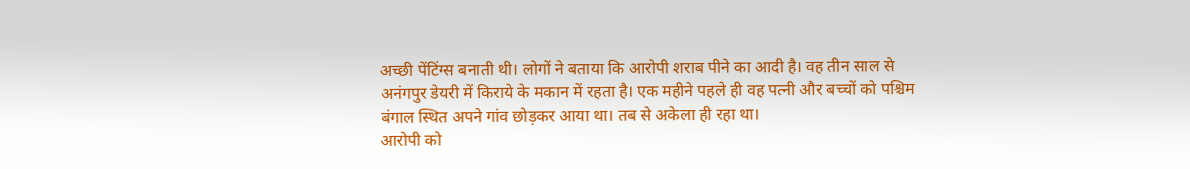अच्छी पेंटिंग्स बनाती थी। लोगों ने बताया कि आरोपी शराब पीने का आदी है। वह तीन साल से अनंगपुर डेयरी में किराये के मकान में रहता है। एक महीने पहले ही वह पत्नी और बच्चों को पश्चिम बंगाल स्थित अपने गांव छोड़कर आया था। तब से अकेला ही रहा था।
आरोपी को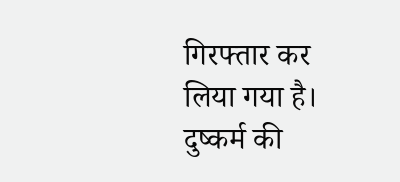गिरफ्तार कर लिया गया है। दुष्कर्म की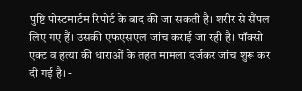पुष्टि पोस्टमार्टम रिपोर्ट के बाद की जा सकती है। शरीर से सैंपल लिए गए हैं। उसकी एफएसएल जांच कराई जा रही है। पॉक्सो एक्ट व हत्या की धाराओं के तहत मामला दर्जकर जांच शुरू कर दी गई है। -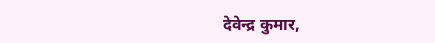देवेन्द्र कुमार,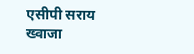एसीपी सराय ख्वाजा